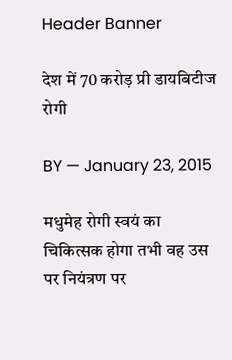Header Banner

देश में 70 करोड़ प्री डायबिटीज रोगी

BY — January 23, 2015

मधुमेह रोगी स्वयं का चिकित्सक होगा तभी वह उस पर नियंत्रण पर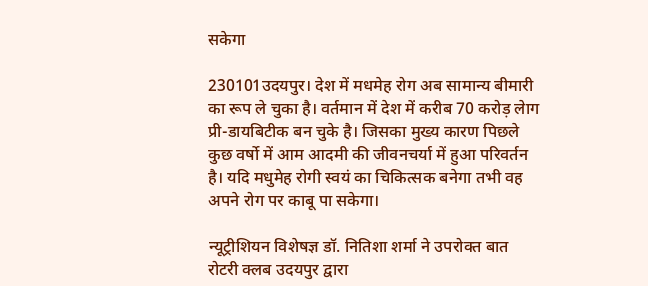सकेगा

230101उदयपुर। देश में मधमेह रोग अब सामान्य बीमारी का रूप ले चुका है। वर्तमान में देश में करीब 70 करोड़ लेाग प्री-डायबिटीक बन चुके है। जिसका मुख्य कारण पिछले कुछ वर्षो में आम आदमी की जीवनचर्या में हुआ परिवर्तन है। यदि मधुमेह रोगी स्वयं का चिकित्सक बनेगा तभी वह अपने रोग पर काबू पा सकेगा।

न्यूट्रीशियन विशेषज्ञ डॉ. नितिशा शर्मा ने उपरोक्त बात रोटरी क्लब उदयपुर द्वारा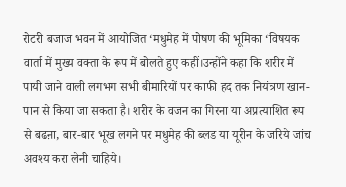रोटरी बजाज भवन में आयोजित ‘मधुमेह में पोषण की भूमिका ‘विषयक वार्ता में मुख्य वक्ता के रूप में बोलते हुए कहीं।उन्होंने कहा कि शरीर में पायी जाने वाली लगभग सभी बीमारियों पर काफी हद तक नियंत्रण खान-पान से किया जा सकता है। शरीर के वजन का गिरना या अप्रत्याशित रूप से बढऩा, बार-बार भूख लगने पर मधुमेह की ब्लड या यूरीन के जरिये जांच अवश्य करा लेनी चाहिये।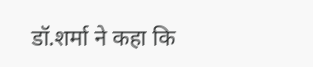डॉ.शर्मा ने कहा कि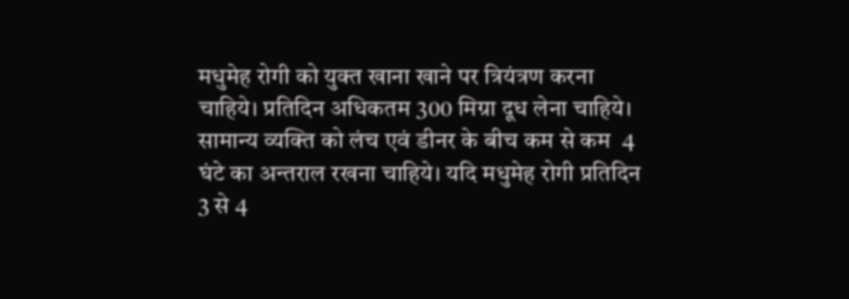मधुमेह रोगी को युक्त खाना खाने पर त्रियंत्रण करना चाहिये। प्रतिदिन अधिकतम 300 मिग्रा दूध लेना चाहिये। सामान्य व्यक्ति को लंच एवं डीनर के बीच कम से कम  4 घंटे का अन्तराल रखना चाहिये। यदि मधुमेह रोगी प्रतिदिन 3 से 4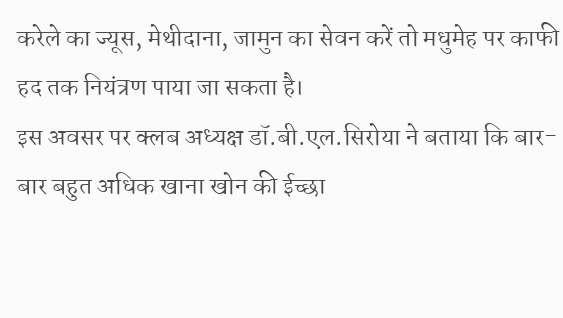करेले का ज्यूस, मेथीदाना, जामुन का सेवन करें तो मधुमेह पर काफी हद तक नियंत्रण पाया जा सकता है।
इस अवसर पर क्लब अध्यक्ष डॉ.बी.एल.सिरोया ने बताया कि बार-बार बहुत अधिक खाना खोन की ईच्छा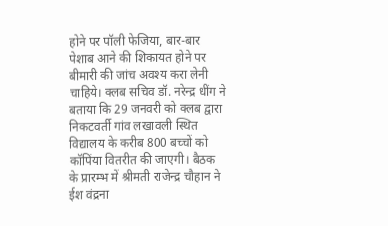होने पर पॉली फेजिया, बार-बार पेशाब आने की शिकायत होने पर बीमारी की जांच अवश्य करा लेनी चाहिये। क्लब सचिव डॉ. नरेन्द्र धींग ने बताया कि 29 जनवरी को क्लब द्वारा निकटवर्ती गांव लखावली स्थित विद्यालय के करीब 800 बच्चों को कॉपिंया वितरीत की जाएगी। बैठक के प्रारम्भ में श्रीमती राजेन्द्र चौहान ने ईश वंद्रना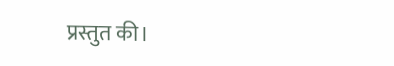प्रस्तुत की।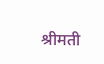श्रीमती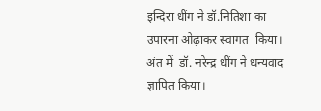इन्दिरा धींग ने डॉ.नितिशा का उपारना ओढ़ाकर स्वागत  किया। अंत में  डॉ. नरेन्द्र धींग ने धन्यवाद ज्ञापित किया।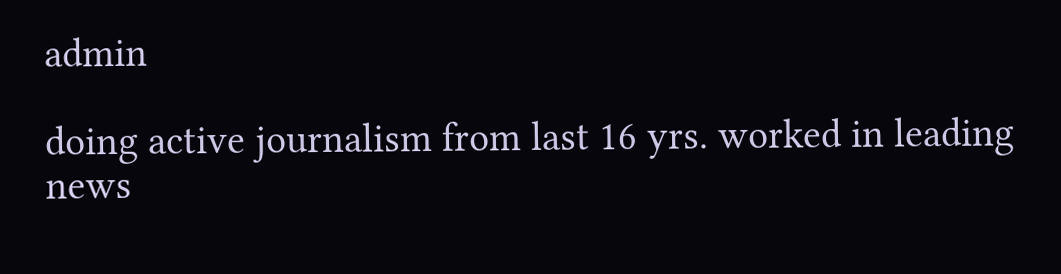admin

doing active journalism from last 16 yrs. worked in leading news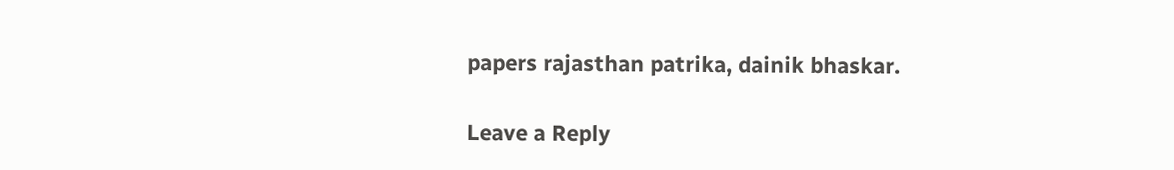papers rajasthan patrika, dainik bhaskar.

Leave a Reply